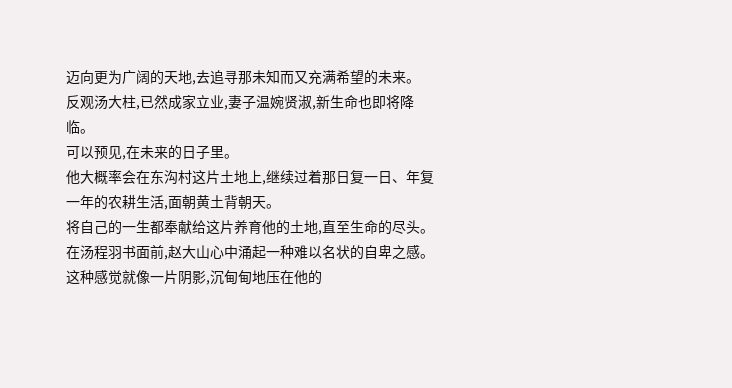迈向更为广阔的天地,去追寻那未知而又充满希望的未来。
反观汤大柱,已然成家立业,妻子温婉贤淑,新生命也即将降临。
可以预见,在未来的日子里。
他大概率会在东沟村这片土地上,继续过着那日复一日、年复一年的农耕生活,面朝黄土背朝天。
将自己的一生都奉献给这片养育他的土地,直至生命的尽头。
在汤程羽书面前,赵大山心中涌起一种难以名状的自卑之感。
这种感觉就像一片阴影,沉甸甸地压在他的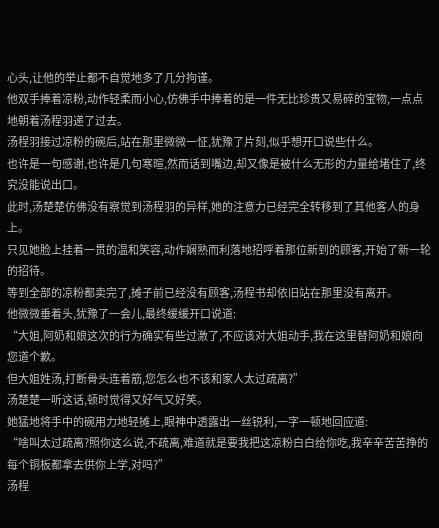心头,让他的举止都不自觉地多了几分拘谨。
他双手捧着凉粉,动作轻柔而小心,仿佛手中捧着的是一件无比珍贵又易碎的宝物,一点点地朝着汤程羽递了过去。
汤程羽接过凉粉的碗后,站在那里微微一怔,犹豫了片刻,似乎想开口说些什么。
也许是一句感谢,也许是几句寒暄,然而话到嘴边,却又像是被什么无形的力量给堵住了,终究没能说出口。
此时,汤楚楚仿佛没有察觉到汤程羽的异样,她的注意力已经完全转移到了其他客人的身上。
只见她脸上挂着一贯的温和笑容,动作娴熟而利落地招呼着那位新到的顾客,开始了新一轮的招待。
等到全部的凉粉都卖完了,摊子前已经没有顾客,汤程书却依旧站在那里没有离开。
他微微垂着头,犹豫了一会儿,最终缓缓开口说道:
“大姐,阿奶和娘这次的行为确实有些过激了,不应该对大姐动手,我在这里替阿奶和娘向您道个歉。
但大姐姓汤,打断骨头连着筋,您怎么也不该和家人太过疏离?”
汤楚楚一听这话,顿时觉得又好气又好笑。
她猛地将手中的碗用力地轻摊上,眼神中透露出一丝锐利,一字一顿地回应道:
“啥叫太过疏离?照你这么说,不疏离,难道就是要我把这凉粉白白给你吃,我辛辛苦苦挣的每个铜板都拿去供你上学,对吗?”
汤程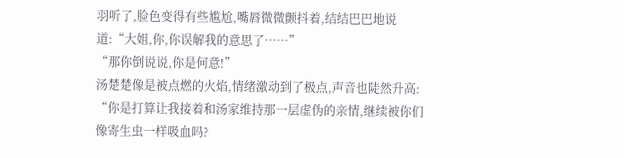羽听了,脸色变得有些尴尬,嘴唇微微颤抖着,结结巴巴地说道:“大姐,你,你误解我的意思了……”
“那你倒说说,你是何意!”
汤楚楚像是被点燃的火焰,情绪激动到了极点,声音也陡然升高:
“你是打算让我接着和汤家维持那一层虚伪的亲情,继续被你们像寄生虫一样吸血吗?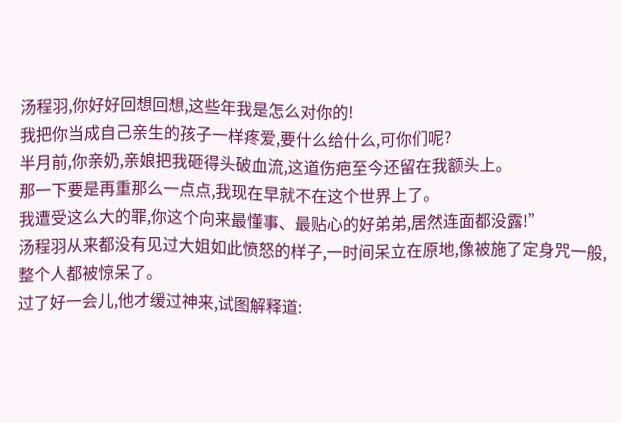汤程羽,你好好回想回想,这些年我是怎么对你的!
我把你当成自己亲生的孩子一样疼爱,要什么给什么,可你们呢?
半月前,你亲奶,亲娘把我砸得头破血流,这道伤疤至今还留在我额头上。
那一下要是再重那么一点点,我现在早就不在这个世界上了。
我遭受这么大的罪,你这个向来最懂事、最贴心的好弟弟,居然连面都没露!”
汤程羽从来都没有见过大姐如此愤怒的样子,一时间呆立在原地,像被施了定身咒一般,整个人都被惊呆了。
过了好一会儿,他才缓过神来,试图解释道: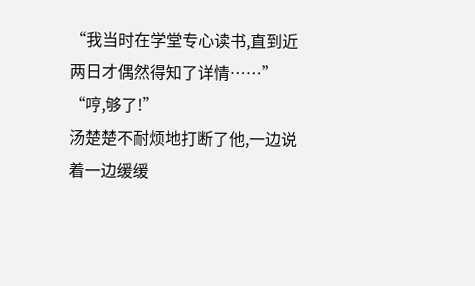“我当时在学堂专心读书,直到近两日才偶然得知了详情……”
“哼,够了!”
汤楚楚不耐烦地打断了他,一边说着一边缓缓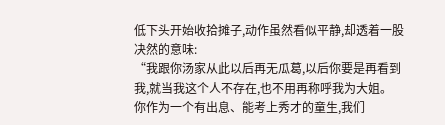低下头开始收拾摊子,动作虽然看似平静,却透着一股决然的意味:
“我跟你汤家从此以后再无瓜葛,以后你要是再看到我,就当我这个人不存在,也不用再称呼我为大姐。
你作为一个有出息、能考上秀才的童生,我们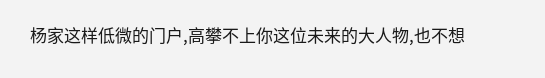杨家这样低微的门户,高攀不上你这位未来的大人物,也不想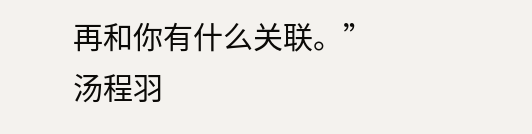再和你有什么关联。”
汤程羽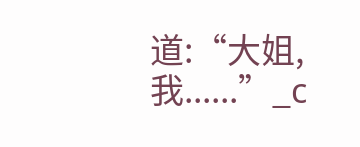道:“大姐,我......”_c